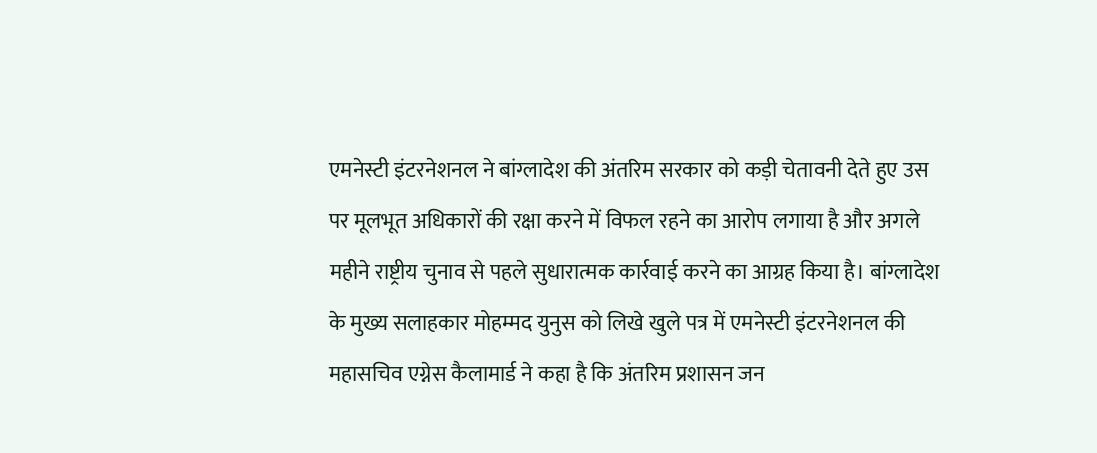एमनेस्टी इंटरनेशनल ने बांग्लादेश की अंतरिम सरकार को कड़ी चेतावनी देते हुए उस पर मूलभूत अधिकारों की रक्षा करने में विफल रहने का आरोप लगाया है और अगले महीने राष्ट्रीय चुनाव से पहले सुधारात्मक कार्रवाई करने का आग्रह किया है। बांग्लादेश के मुख्य सलाहकार मोहम्मद युनुस को लिखे खुले पत्र में एमनेस्टी इंटरनेशनल की महासचिव एग्नेस कैलामार्ड ने कहा है कि अंतरिम प्रशासन जन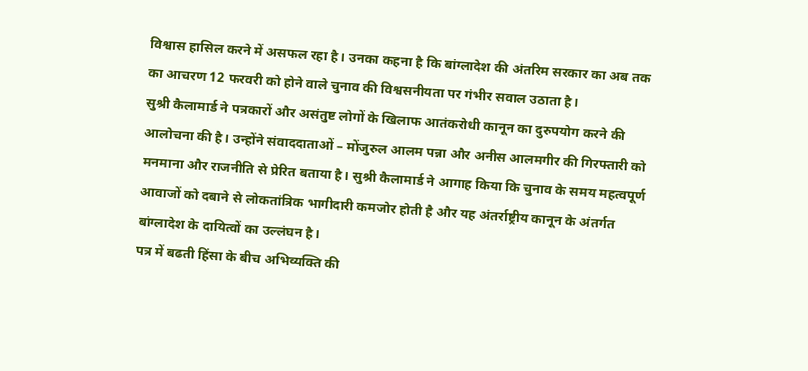विश्वास हासिल करने में असफल रहा है। उनका कहना है कि बांग्लादेश की अंतरिम सरकार का अब तक का आचरण 12 फरवरी को होने वाले चुनाव की विश्वसनीयता पर गंभीर सवाल उठाता है।
सुश्री कैलामार्ड ने पत्रकारों और असंतुष्ट लोगों के खिलाफ आतंकरोधी कानून का दुरुपयोग करने की आलोचना की है। उन्होंने संवाददाताओं – मोंजुरुल आलम पन्ना और अनीस आलमगीर की गिरफ्तारी को मनमाना और राजनीति से प्रेरित बताया है। सुश्री कैलामार्ड ने आगाह किया कि चुनाव के समय महत्वपूर्ण आवाजों को दबाने से लोकतांत्रिक भागीदारी कमजोर होती है और यह अंतर्राष्ट्रीय कानून के अंतर्गत बांग्लादेश के दायित्वों का उल्लंघन है।
पत्र में बढती हिंसा के बीच अभिव्यक्ति की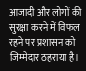आजादी और लोगों की सुरक्षा करने में विफल रहने पर प्रशासन को जिम्मेदार ठहराया है।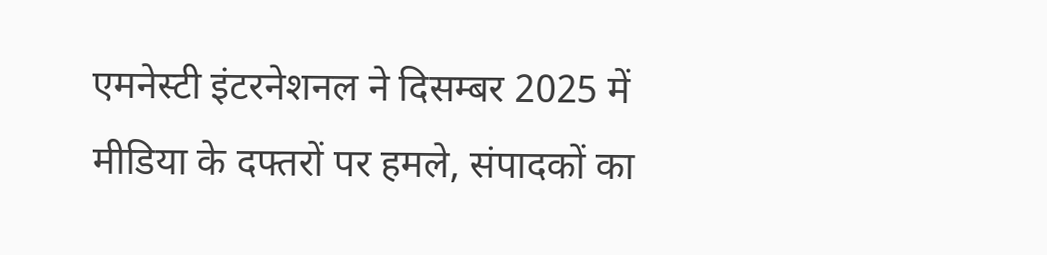एमनेस्टी इंटरनेशनल ने दिसम्बर 2025 में मीडिया के दफ्तरों पर हमले, संपादकों का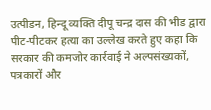उत्पीडन, हिन्दू व्यक्ति दीपू चन्द्र दास की भीड द्वारा पीट-पीटकर हत्या का उल्लेख करते हुए कहा कि सरकार की कमजोर कार्रवाई ने अल्पसंख्यकों, पत्रकारों और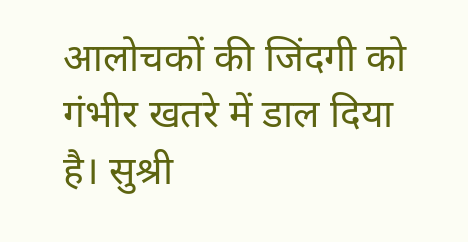आलोचकों की जिंदगी को गंभीर खतरे में डाल दिया है। सुश्री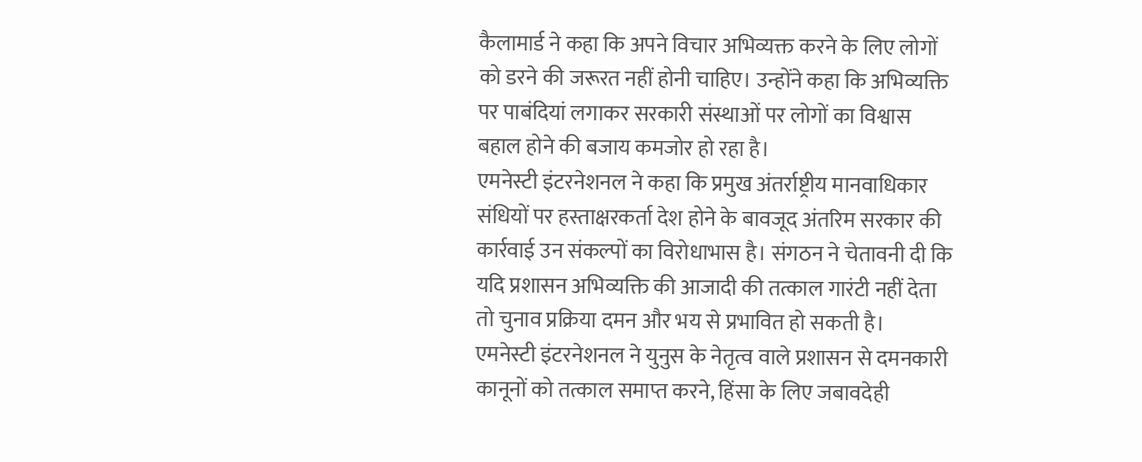कैलामार्ड ने कहा कि अपने विचार अभिव्यक्त करने के लिए लोगों को डरने की जरूरत नहीं होनी चाहिए। उन्होंने कहा कि अभिव्यक्ति पर पाबंदियां लगाकर सरकारी संस्थाओं पर लोगों का विश्वास बहाल होने की बजाय कमजोर हो रहा है।
एमनेस्टी इंटरनेशनल ने कहा कि प्रमुख अंतर्राष्ट्रीय मानवाधिकार संधियों पर हस्ताक्षरकर्ता देश होने के बावजूद अंतरिम सरकार की कार्रवाई उन संकल्पों का विरोधाभास है। संगठन ने चेतावनी दी कि यदि प्रशासन अभिव्यक्ति की आजादी की तत्काल गारंटी नहीं देता तो चुनाव प्रक्रिया दमन और भय से प्रभावित हो सकती है।
एमनेस्टी इंटरनेशनल ने युनुस के नेतृत्व वाले प्रशासन से दमनकारी कानूनों को तत्काल समाप्त करने, हिंसा के लिए जबावदेही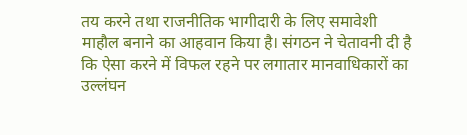तय करने तथा राजनीतिक भागीदारी के लिए समावेशी माहौल बनाने का आहवान किया है। संगठन ने चेतावनी दी है कि ऐसा करने में विफल रहने पर लगातार मानवाधिकारों का उल्लंघन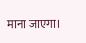माना जाएगा।